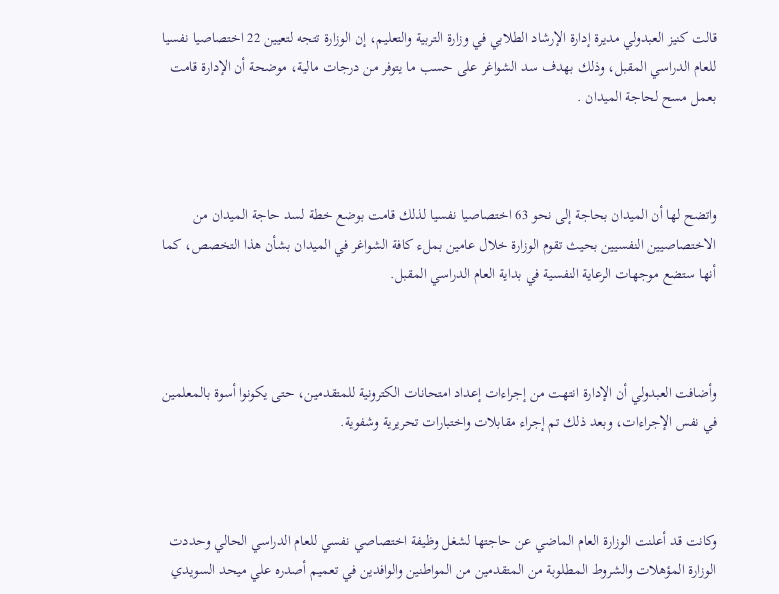قالت كنيز العبدولي مديرة إدارة الإرشاد الطلابي في وزارة التربية والتعليم، إن الوزارة تتجه لتعيين 22 اختصاصيا نفسيا للعام الدراسي المقبل، وذلك بهدف سد الشواغر على حسب ما يتوفر من درجات مالية، موضحة أن الإدارة قامت بعمل مسح لحاجة الميدان .



واتضح لها أن الميدان بحاجة إلى نحو 63 اختصاصيا نفسيا لذلك قامت بوضع خطة لسد حاجة الميدان من الاختصاصيين النفسيين بحيث تقوم الوزارة خلال عامين بملء كافة الشواغر في الميدان بشأن هذا التخصص، كما أنها ستضع موجهات الرعاية النفسية في بداية العام الدراسي المقبل.



وأضافت العبدولي أن الإدارة انتهت من إجراءات إعداد امتحانات الكترونية للمتقدمين، حتى يكونوا أسوة بالمعلمين في نفس الإجراءات، وبعد ذلك تم إجراء مقابلات واختبارات تحريرية وشفوية.



وكانت قد أعلنت الوزارة العام الماضي عن حاجتها لشغل وظيفة اختصاصي نفسي للعام الدراسي الحالي وحددت الوزارة المؤهلات والشروط المطلوبة من المتقدمين من المواطنين والوافدين في تعميم أصدره علي ميحد السويدي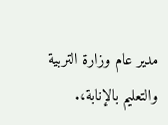مدير عام وزارة التربية والتعليم بالإنابة،.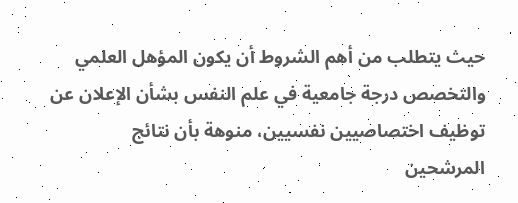حيث يتطلب من أهم الشروط أن يكون المؤهل العلمي والتخصص درجة جامعية في علم النفس بشأن الإعلان عن توظيف اختصاصيين نفسيين، منوهة بأن نتائج المرشحين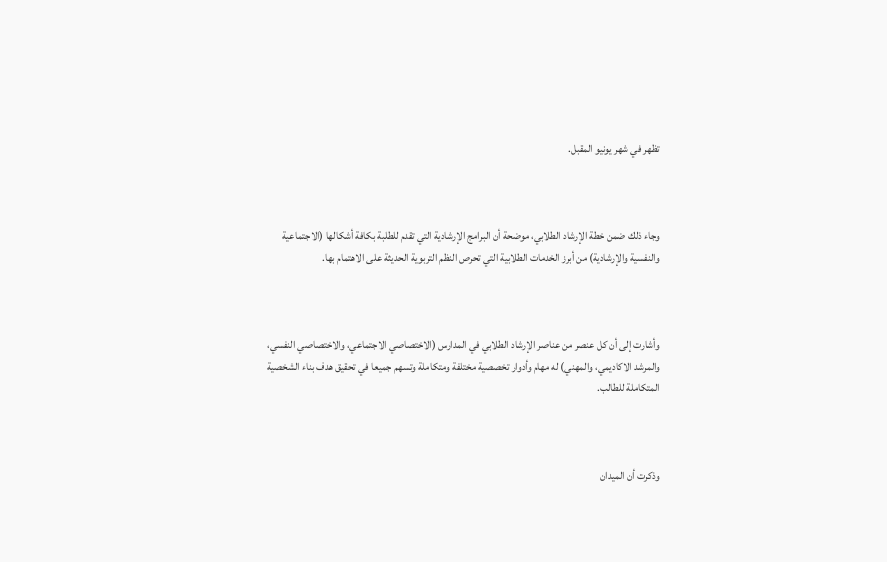تظهر في شهر يونيو المقبل.



وجاء ذلك ضمن خطة الإرشاد الطلابي، موضحة أن البرامج الإرشادية التي تقدم للطلبة بكافة أشكالها (الاجتماعية والنفسية والإرشادية) من أبرز الخدمات الطلابية التي تحرص النظم التربوية الحديثة على الاهتمام بها.



وأشارت إلى أن كل عنصر من عناصر الإرشاد الطلابي في المدارس (الاختصاصي الاجتماعي، والاختصاصي النفسي، والمرشد الاكاديمي، والمهني) له مهام وأدوار تخصصية مختلفة ومتكاملة وتسهم جميعا في تحقيق هدف بناء الشخصية المتكاملة للطالب.



وذكرت أن الميدان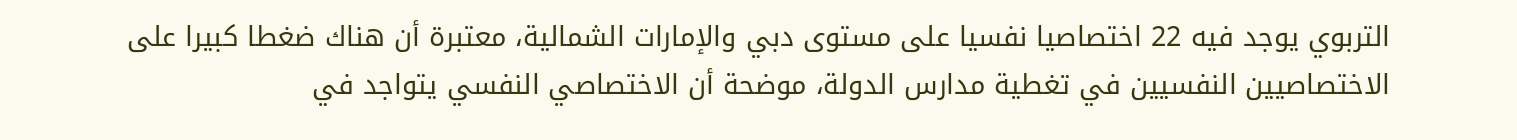التربوي يوجد فيه 22 اختصاصيا نفسيا على مستوى دبي والإمارات الشمالية، معتبرة أن هناك ضغطا كبيرا على الاختصاصيين النفسيين في تغطية مدارس الدولة، موضحة أن الاختصاصي النفسي يتواجد في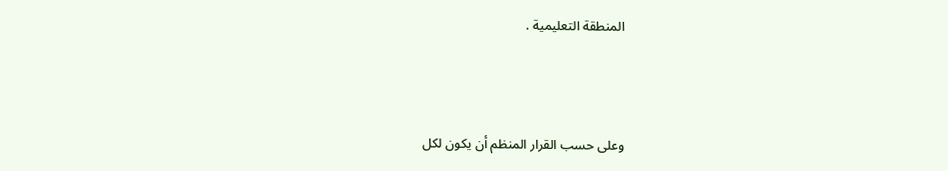المنطقة التعليمية .



وعلى حسب القرار المنظم أن يكون لكل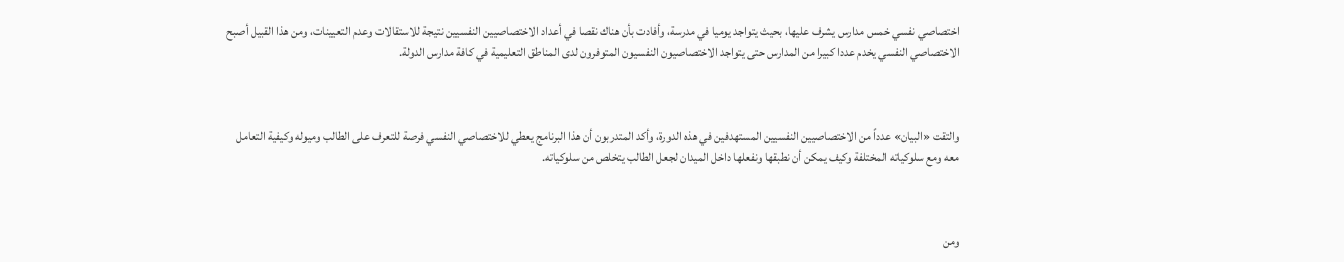اختصاصي نفسي خمس مدارس يشرف عليها، بحيث يتواجد يوميا في مدرسة، وأفادت بأن هناك نقصا في أعداد الاختصاصيين النفسيين نتيجة للاستقالات وعدم التعيينات، ومن هذا القبيل أصبح الاختصاصي النفسي يخدم عددا كبيرا من المدارس حتى يتواجد الاختصاصيون النفسيون المتوفرون لدى المناطق التعليمية في كافة مدارس الدولة.



والتقت «البيان» عدداً من الاختصاصيين النفسيين المستهدفين في هذه الدورة، وأكد المتدربون أن هذا البرنامج يعطي للاختصاصي النفسي فرصة للتعرف على الطالب وميوله وكيفية التعامل معه ومع سلوكياته المختلفة وكيف يمكن أن نطبقها ونفعلها داخل الميدان لجعل الطالب يتخلص من سلوكياته.



ومن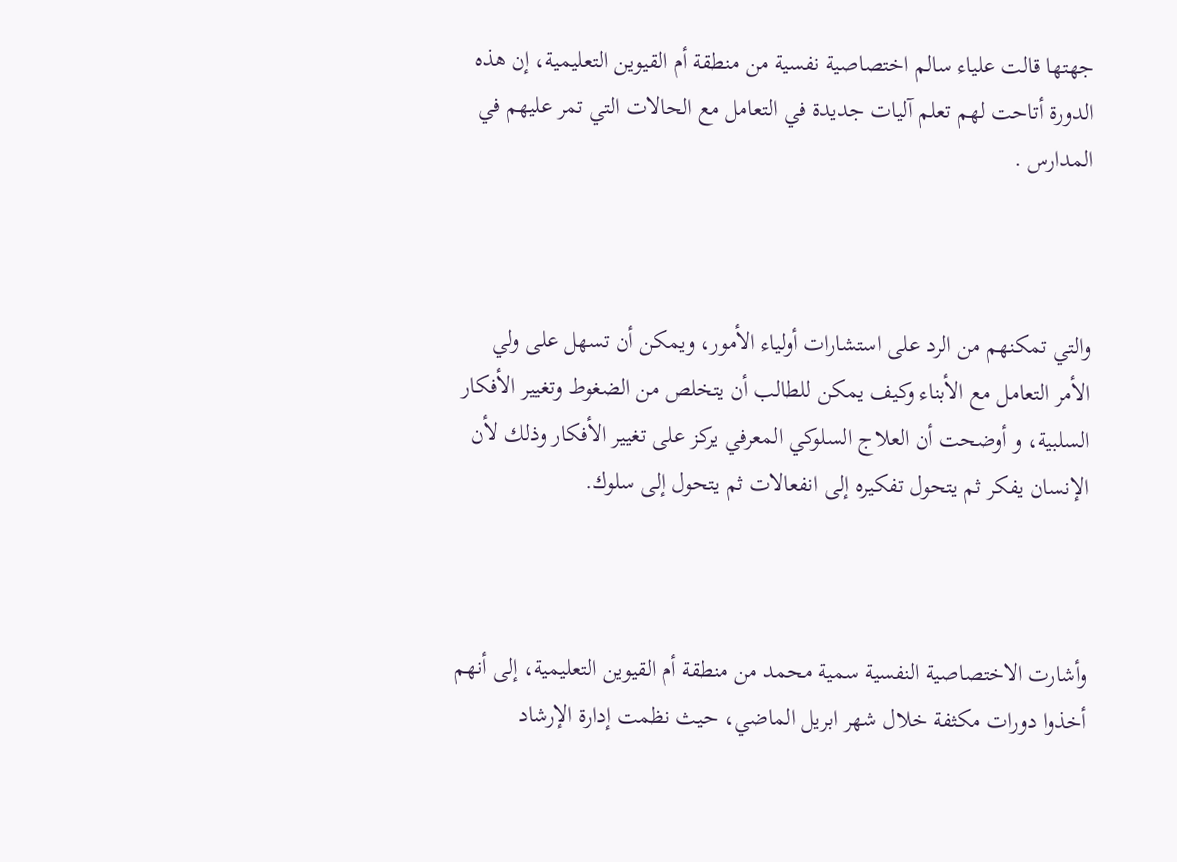جهتها قالت علياء سالم اختصاصية نفسية من منطقة أم القيوين التعليمية، إن هذه الدورة أتاحت لهم تعلم آليات جديدة في التعامل مع الحالات التي تمر عليهم في المدارس .



والتي تمكنهم من الرد على استشارات أولياء الأمور، ويمكن أن تسهل على ولي الأمر التعامل مع الأبناء وكيف يمكن للطالب أن يتخلص من الضغوط وتغيير الأفكار السلبية، و أوضحت أن العلاج السلوكي المعرفي يركز على تغيير الأفكار وذلك لأن الإنسان يفكر ثم يتحول تفكيره إلى انفعالات ثم يتحول إلى سلوك.



وأشارت الاختصاصية النفسية سمية محمد من منطقة أم القيوين التعليمية، إلى أنهم أخذوا دورات مكثفة خلال شهر ابريل الماضي، حيث نظمت إدارة الإرشاد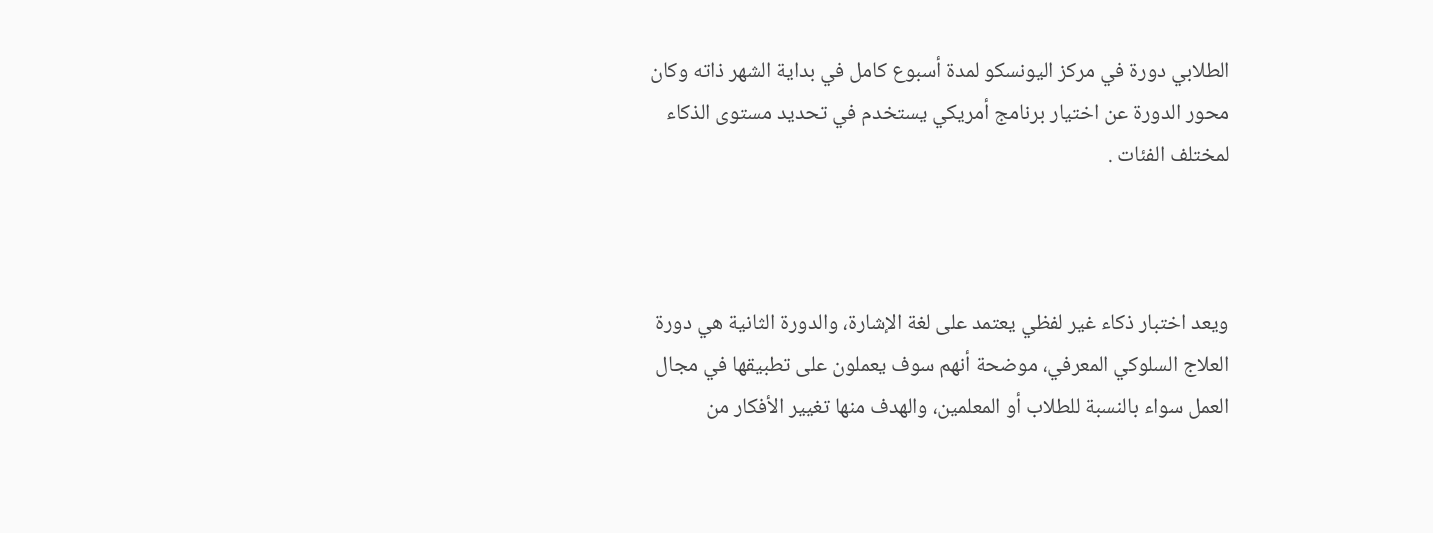الطلابي دورة في مركز اليونسكو لمدة أسبوع كامل في بداية الشهر ذاته وكان محور الدورة عن اختيار برنامج أمريكي يستخدم في تحديد مستوى الذكاء لمختلف الفئات .



ويعد اختبار ذكاء غير لفظي يعتمد على لغة الإشارة، والدورة الثانية هي دورة العلاج السلوكي المعرفي، موضحة أنهم سوف يعملون على تطبيقها في مجال العمل سواء بالنسبة للطلاب أو المعلمين، والهدف منها تغيير الأفكار من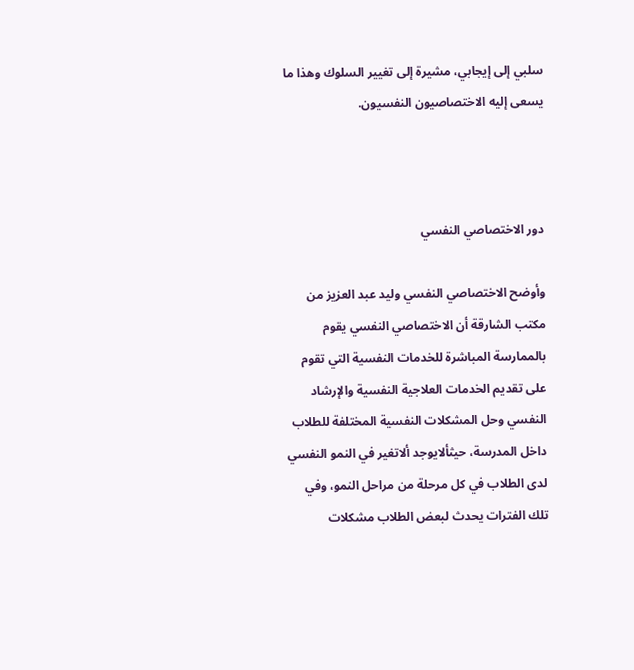سلبي إلى إيجابي، مشيرة إلى تغيير السلوك وهذا ما يسعى إليه الاختصاصيون النفسيون.



دور الاختصاصي النفسي

وأوضح الاختصاصي النفسي وليد عبد العزيز من مكتب الشارقة أن الاختصاصي النفسي يقوم بالممارسة المباشرة للخدمات النفسية التي تقوم على تقديم الخدمات العلاجية النفسية والإرشاد النفسي وحل المشكلات النفسية المختلفة للطلاب داخل المدرسة، حيثألايوجد ألاتغير في النمو النفسي لدى الطلاب في كل مرحلة من مراحل النمو، وفي تلك الفترات يحدث لبعض الطلاب مشكلات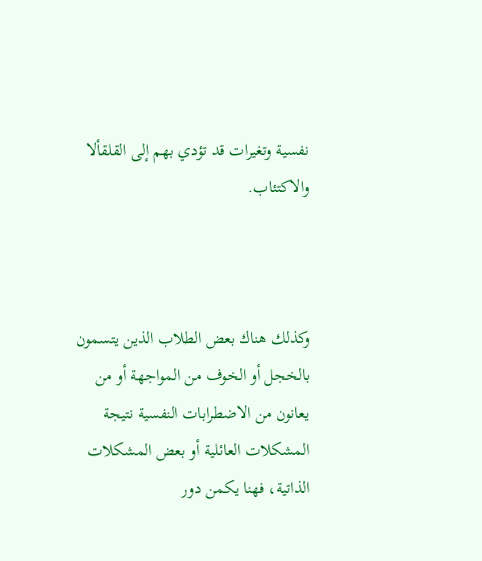نفسية وتغيرات قد تؤدي بهم إلى القلقألا والاكتئاب.



وكذلك هناك بعض الطلاب الذين يتسمون بالخجل أو الخوف من المواجهة أو من يعانون من الاضطرابات النفسية نتيجة المشكلات العائلية أو بعض المشكلات الذاتية، فهنا يكمن دور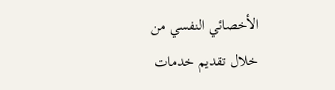الأخصائي النفسي من خلال تقديم خدمات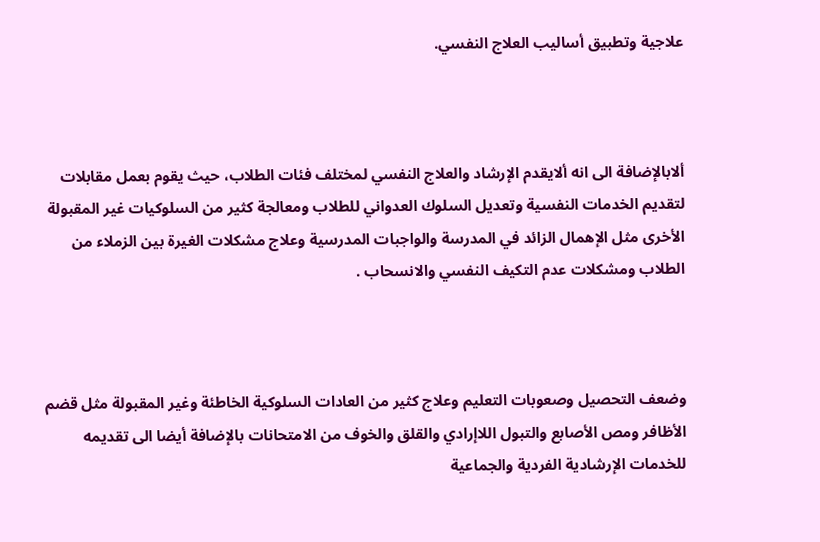علاجية وتطبيق أساليب العلاج النفسي.



ألابالإضافة الى انه ألايقدم الإرشاد والعلاج النفسي لمختلف فئات الطلاب، حيث يقوم بعمل مقابلات لتقديم الخدمات النفسية وتعديل السلوك العدواني للطلاب ومعالجة كثير من السلوكيات غير المقبولة الأخرى مثل الإهمال الزائد في المدرسة والواجبات المدرسية وعلاج مشكلات الغيرة بين الزملاء من الطلاب ومشكلات عدم التكيف النفسي والانسحاب .



وضعف التحصيل وصعوبات التعليم وعلاج كثير من العادات السلوكية الخاطئة وغير المقبولة مثل قضم الأظافر ومص الأصابع والتبول اللاإرادي والقلق والخوف من الامتحانات بالإضافة أيضا الى تقديمه للخدمات الإرشادية الفردية والجماعية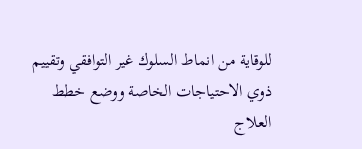للوقاية من انماط السلوك غير التوافقي وتقييم ذوي الاحتياجات الخاصة ووضع خطط العلاج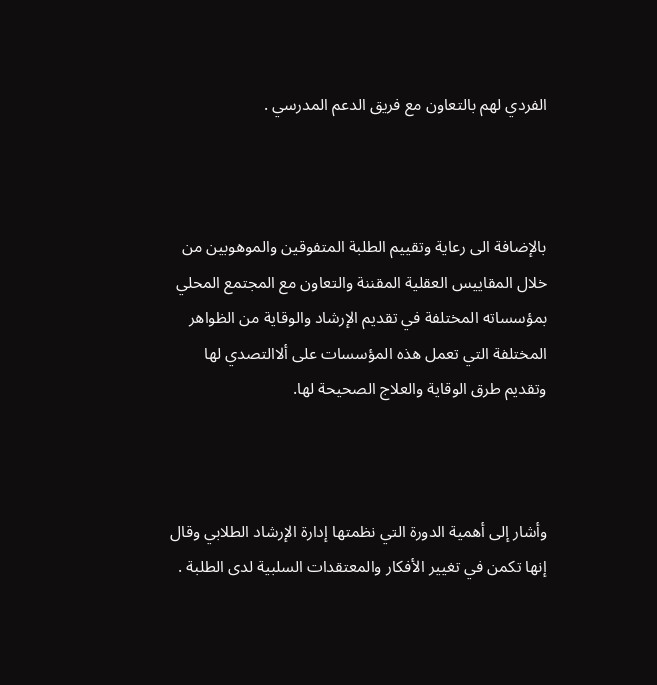الفردي لهم بالتعاون مع فريق الدعم المدرسي .



بالإضافة الى رعاية وتقييم الطلبة المتفوقين والموهوبين من خلال المقاييس العقلية المقننة والتعاون مع المجتمع المحلي بمؤسساته المختلفة في تقديم الإرشاد والوقاية من الظواهر المختلفة التي تعمل هذه المؤسسات على ألاالتصدي لها وتقديم طرق الوقاية والعلاج الصحيحة لها.



وأشار إلى أهمية الدورة التي نظمتها إدارة الإرشاد الطلابي وقال إنها تكمن في تغيير الأفكار والمعتقدات السلبية لدى الطلبة .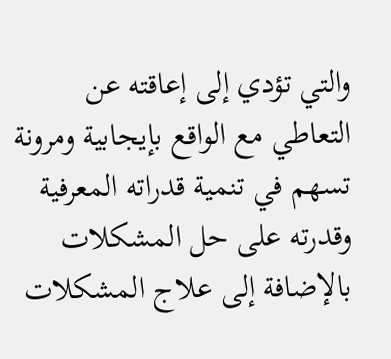والتي تؤدي إلى إعاقته عن التعاطي مع الواقع بإيجابية ومرونة تسهم في تنمية قدراته المعرفية وقدرته على حل المشكلات بالإضافة إلى علاج المشكلات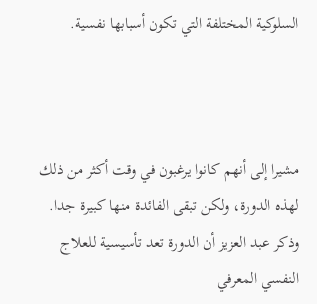السلوكية المختلفة التي تكون أسبابها نفسية.



مشيرا إلى أنهم كانوا يرغبون في وقت أكثر من ذلك لهذه الدورة، ولكن تبقى الفائدة منها كبيرة جدا. وذكر عبد العزيز أن الدورة تعد تأسيسية للعلاج النفسي المعرفي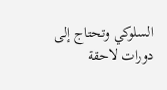السلوكي وتحتاج إلى دورات لاحقة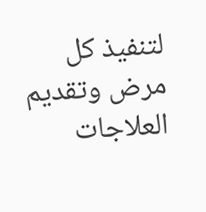لتنفيذ كل مرض وتقديم العلاجات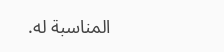المناسبة له.